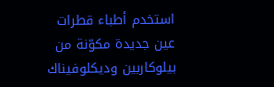استخدم أطباء قطرات عين جديدة مكوّنة من بيلوكاربين وديكلوفيناك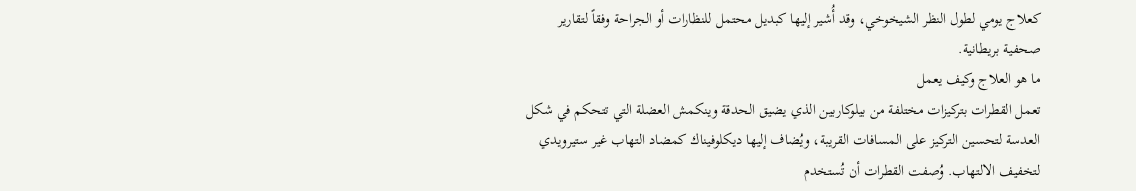كعلاج يومي لطول النظر الشيخوخي، وقد أُشير إليها كبديل محتمل للنظارات أو الجراحة وفقاً لتقارير صحفية بريطانية.
ما هو العلاج وكيف يعمل
تعمل القطرات بتركيزات مختلفة من بيلوكاربين الذي يضيق الحدقة وينكمش العضلة التي تتحكم في شكل العدسة لتحسين التركيز على المسافات القريبة، ويُضاف إليها ديكلوفيناك كمضاد التهاب غير ستيرويدي لتخفيف الالتهاب. وُصفت القطرات أن تُستخدم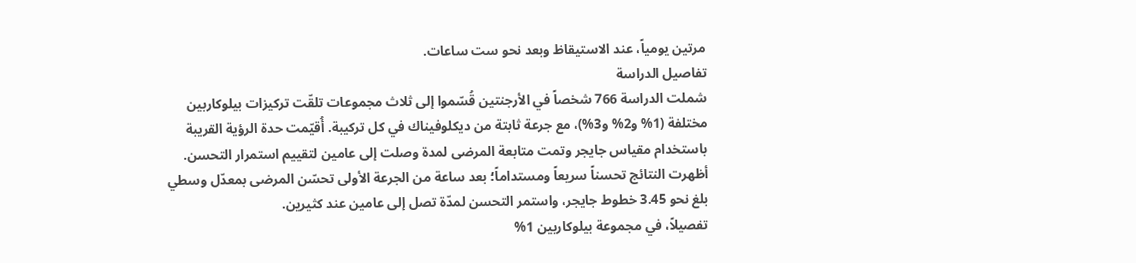مرتين يومياً، عند الاستيقاظ وبعد نحو ست ساعات.
تفاصيل الدراسة
شملت الدراسة 766 شخصاً في الأرجنتين قُسّموا إلى ثلاث مجموعات تلقّت تركيزات بيلوكاربين مختلفة (1% و2% و3%)، مع جرعة ثابتة من ديكلوفيناك في كل تركيبة. أُقيّمت حدة الرؤية القريبة باستخدام مقياس جايجر وتمت متابعة المرضى لمدة وصلت إلى عامين لتقييم استمرار التحسن.
أظهرت النتائج تحسناً سريعاً ومستداماً؛ بعد ساعة من الجرعة الأولى تحسّن المرضى بمعدّل وسطي بلغ نحو 3.45 خطوط جايجر، واستمر التحسن لمدّة تصل إلى عامين عند كثيرين.
تفصيلاً، في مجموعة بيلوكاربين 1%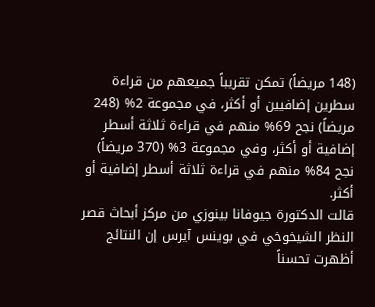(148 مريضاً) تمكن تقريباً جميعهم من قراءة سطرين إضافيين أو أكثر، في مجموعة 2% (248 مريضاً) نجح 69% منهم في قراءة ثلاثة أسطر إضافية أو أكثر، وفي مجموعة 3% (370 مريضاً) نجح 84% منهم في قراءة ثلاثة أسطر إضافية أو أكثر.
قالت الدكتورة جيوفانا بينوزي من مركز أبحاث قصر النظر الشيخوخي في بوينس آيرس إن النتائج أظهرت تحسناً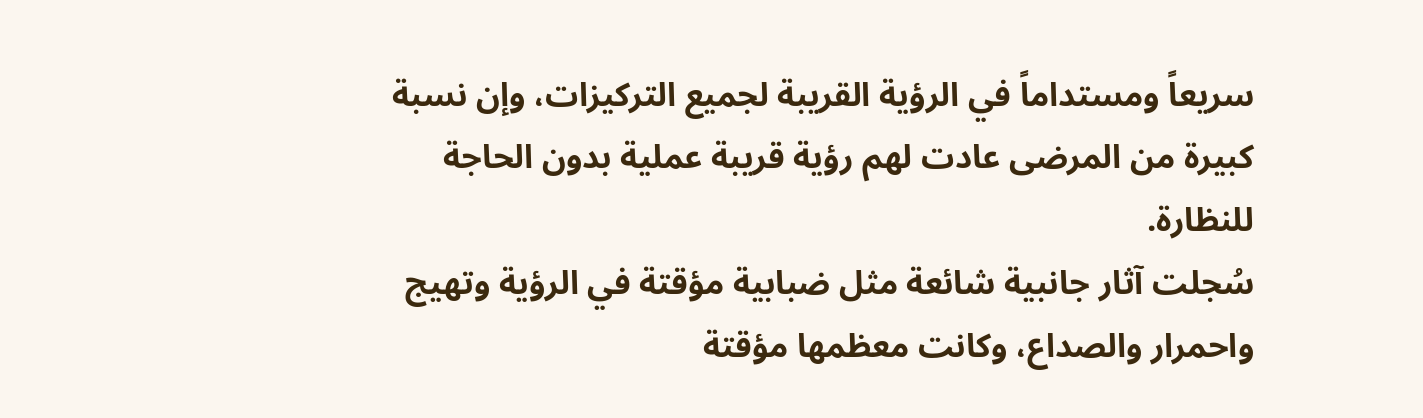سريعاً ومستداماً في الرؤية القريبة لجميع التركيزات، وإن نسبة كبيرة من المرضى عادت لهم رؤية قريبة عملية بدون الحاجة للنظارة.
سُجلت آثار جانبية شائعة مثل ضبابية مؤقتة في الرؤية وتهيج واحمرار والصداع، وكانت معظمها مؤقتة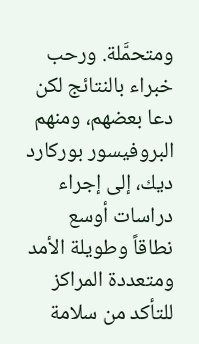ومتحمَّلة. ورحب خبراء بالنتائج لكن دعا بعضهم، ومنهم البروفيسور بوركارد ديك، إلى إجراء دراسات أوسع نطاقاً وطويلة الأمد ومتعددة المراكز للتأكد من سلامة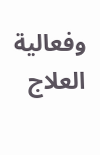وفعالية العلاج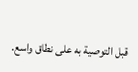قبل التوصية به على نطاق واسع.